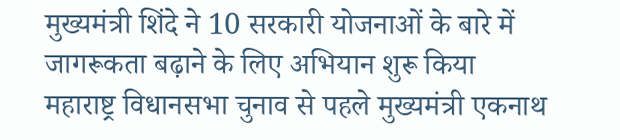मुख्यमंत्री शिंदे ने 10 सरकारी योजनाओं के बारे में जागरूकता बढ़ाने के लिए अभियान शुरू किया
महाराष्ट्र विधानसभा चुनाव से पहले मुख्यमंत्री एकनाथ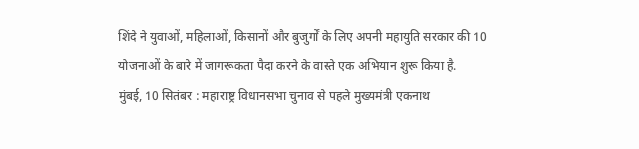शिंदे ने युवाओं, महिलाओं, किसानों और बुजुर्गों के लिए अपनी महायुति सरकार की 10 योजनाओं के बारे में जागरूकता पैदा करने के वास्ते एक अभियान शुरू किया है.
मुंबई, 10 सितंबर : महाराष्ट्र विधानसभा चुनाव से पहले मुख्यमंत्री एकनाथ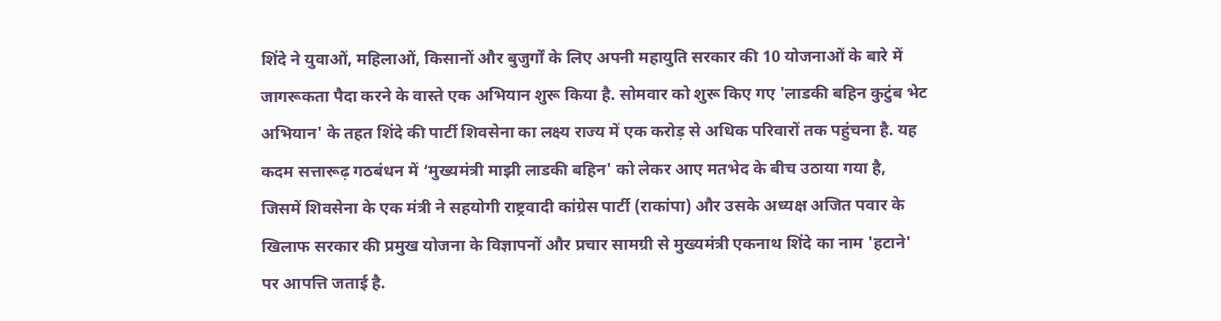शिंदे ने युवाओं, महिलाओं, किसानों और बुजुर्गों के लिए अपनी महायुति सरकार की 10 योजनाओं के बारे में जागरूकता पैदा करने के वास्ते एक अभियान शुरू किया है. सोमवार को शुरू किए गए 'लाडकी बहिन कुटुंब भेट अभियान' के तहत शिंदे की पार्टी शिवसेना का लक्ष्य राज्य में एक करोड़ से अधिक परिवारों तक पहुंचना है. यह कदम सत्तारूढ़ गठबंधन में ‘मुख्यमंत्री माझी लाडकी बहिन' को लेकर आए मतभेद के बीच उठाया गया है, जिसमें शिवसेना के एक मंत्री ने सहयोगी राष्ट्रवादी कांग्रेस पार्टी (राकांपा) और उसके अध्यक्ष अजित पवार के खिलाफ सरकार की प्रमुख योजना के विज्ञापनों और प्रचार सामग्री से मुख्यमंत्री एकनाथ शिंदे का नाम 'हटाने' पर आपत्ति जताई है.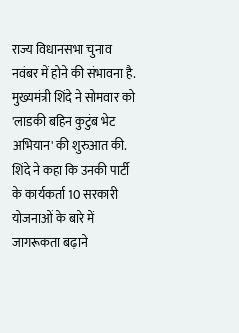राज्य विधानसभा चुनाव नवंबर में होने की संभावना है. मुख्यमंत्री शिंदे ने सोमवार को 'लाडकी बहिन कुटुंब भेट अभियान' की शुरुआत की. शिंदे ने कहा कि उनकी पार्टी के कार्यकर्ता 10 सरकारी योजनाओं के बारे में जागरूकता बढ़ाने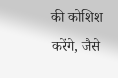की कोशिश करेंगे, जैसे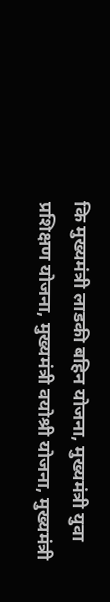कि मुख्यमंत्री लाडकी बहिन योजना, मुख्यमंत्री युवा प्रशिक्षण योजना, मुख्यमंत्री वयोश्री योजना, मुख्यमंत्री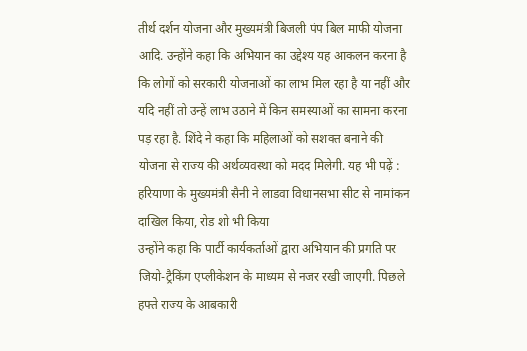तीर्थ दर्शन योजना और मुख्यमंत्री बिजली पंप बिल माफी योजना आदि. उन्होंने कहा कि अभियान का उद्देश्य यह आकलन करना है कि लोगों को सरकारी योजनाओं का लाभ मिल रहा है या नहीं और यदि नहीं तो उन्हें लाभ उठाने में किन समस्याओं का सामना करना पड़ रहा है. शिंदे ने कहा कि महिलाओं को सशक्त बनाने की योजना से राज्य की अर्थव्यवस्था को मदद मिलेगी. यह भी पढ़ें : हरियाणा के मुख्यमंत्री सैनी ने लाडवा विधानसभा सीट से नामांकन दाखिल किया, रोड शो भी किया
उन्होंने कहा कि पार्टी कार्यकर्ताओं द्वारा अभियान की प्रगति पर जियो-ट्रैकिंग एप्लीकेशन के माध्यम से नजर रखी जाएगी. पिछले हफ्ते राज्य के आबकारी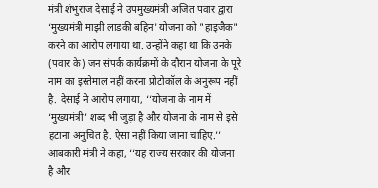मंत्री शंभुराज देसाई ने उपमुख्यमंत्री अजित पवार द्वारा ‘मुख्यमंत्री माझी लाडकी बहिन' योजना को "हाइजैक" करने का आरोप लगाया था. उन्होंने कहा था कि उनके (पवार के) जन संपर्क कार्यक्रमों के दौरान योजना के पूरे नाम का इस्तेमाल नहीं करना प्रोटोकॉल के अनुरूप नहीं है. देसाई ने आरोप लगाया, ‘‘योजना के नाम में ‘मुख्यमंत्री’ शब्द भी जुड़ा है और योजना के नाम से इसे हटाना अनुचित है. ऐसा नहीं किया जाना चाहिए.’’ आबकारी मंत्री ने कहा, ‘‘यह राज्य सरकार की योजना है और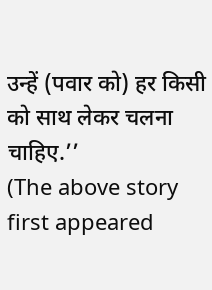उन्हें (पवार को) हर किसी को साथ लेकर चलना चाहिए.’’
(The above story first appeared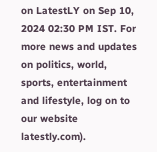on LatestLY on Sep 10, 2024 02:30 PM IST. For more news and updates on politics, world, sports, entertainment and lifestyle, log on to our website latestly.com).